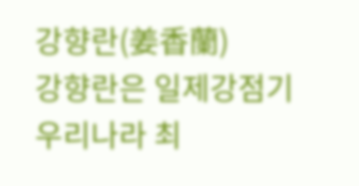강향란(姜香蘭)
강향란은 일제강점기 우리나라 최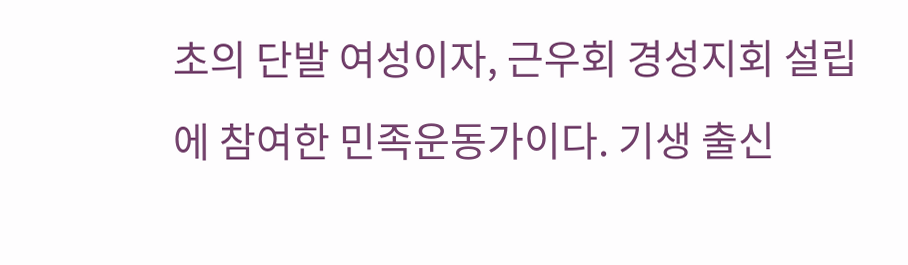초의 단발 여성이자, 근우회 경성지회 설립에 참여한 민족운동가이다. 기생 출신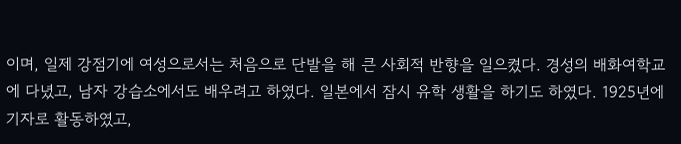이며, 일제 강점기에 여성으로서는 처음으로 단발을 해 큰 사회적 반향을 일으켰다. 경성의 배화여학교에 다녔고, 남자 강습소에서도 배우려고 하였다. 일본에서 잠시 유학 생활을 하기도 하였다. 1925년에 기자로 활동하였고,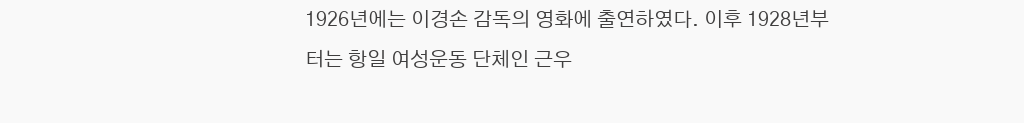1926년에는 이경손 감독의 영화에 출연하였다. 이후 1928년부터는 항일 여성운동 단체인 근우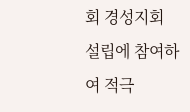회 경성지회 설립에 참여하여 적극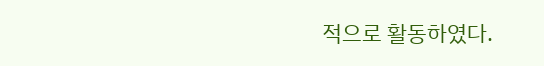적으로 활동하였다.